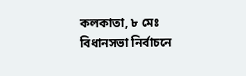কলকাতা, ৮ মেঃ বিধানসভা নির্বাচনে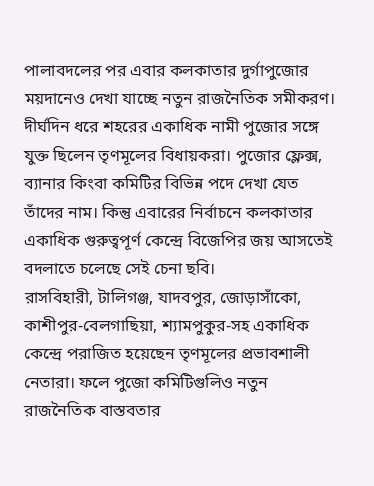পালাবদলের পর এবার কলকাতার দুর্গাপুজোর ময়দানেও দেখা যাচ্ছে নতুন রাজনৈতিক সমীকরণ। দীর্ঘদিন ধরে শহরের একাধিক নামী পুজোর সঙ্গে যুক্ত ছিলেন তৃণমূলের বিধায়করা। পুজোর ফ্লেক্স, ব্যানার কিংবা কমিটির বিভিন্ন পদে দেখা যেত তাঁদের নাম। কিন্তু এবারের নির্বাচনে কলকাতার একাধিক গুরুত্বপূর্ণ কেন্দ্রে বিজেপির জয় আসতেই বদলাতে চলেছে সেই চেনা ছবি।
রাসবিহারী, টালিগঞ্জ, যাদবপুর, জোড়াসাঁকো, কাশীপুর-বেলগাছিয়া, শ্যামপুকুর-সহ একাধিক কেন্দ্রে পরাজিত হয়েছেন তৃণমূলের প্রভাবশালী নেতারা। ফলে পুজো কমিটিগুলিও নতুন রাজনৈতিক বাস্তবতার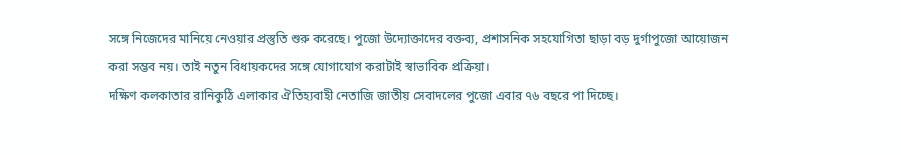সঙ্গে নিজেদের মানিয়ে নেওয়ার প্রস্তুতি শুরু করেছে। পুজো উদ্যোক্তাদের বক্তব্য, প্রশাসনিক সহযোগিতা ছাড়া বড় দুর্গাপুজো আয়োজন করা সম্ভব নয়। তাই নতুন বিধায়কদের সঙ্গে যোগাযোগ করাটাই স্বাভাবিক প্রক্রিয়া।
দক্ষিণ কলকাতার রানিকুঠি এলাকার ঐতিহ্যবাহী নেতাজি জাতীয় সেবাদলের পুজো এবার ৭৬ বছরে পা দিচ্ছে।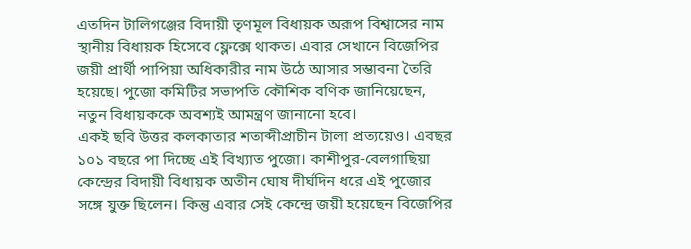এতদিন টালিগঞ্জের বিদায়ী তৃণমূল বিধায়ক অরূপ বিশ্বাসের নাম স্থানীয় বিধায়ক হিসেবে ফ্লেক্সে থাকত। এবার সেখানে বিজেপির জয়ী প্রার্থী পাপিয়া অধিকারীর নাম উঠে আসার সম্ভাবনা তৈরি হয়েছে। পুজো কমিটির সভাপতি কৌশিক বণিক জানিয়েছেন, নতুন বিধায়ককে অবশ্যই আমন্ত্রণ জানানো হবে।
একই ছবি উত্তর কলকাতার শতাব্দীপ্রাচীন টালা প্রত্যয়েও। এবছর ১০১ বছরে পা দিচ্ছে এই বিখ্যাত পুজো। কাশীপুর-বেলগাছিয়া কেন্দ্রের বিদায়ী বিধায়ক অতীন ঘোষ দীর্ঘদিন ধরে এই পুজোর সঙ্গে যুক্ত ছিলেন। কিন্তু এবার সেই কেন্দ্রে জয়ী হয়েছেন বিজেপির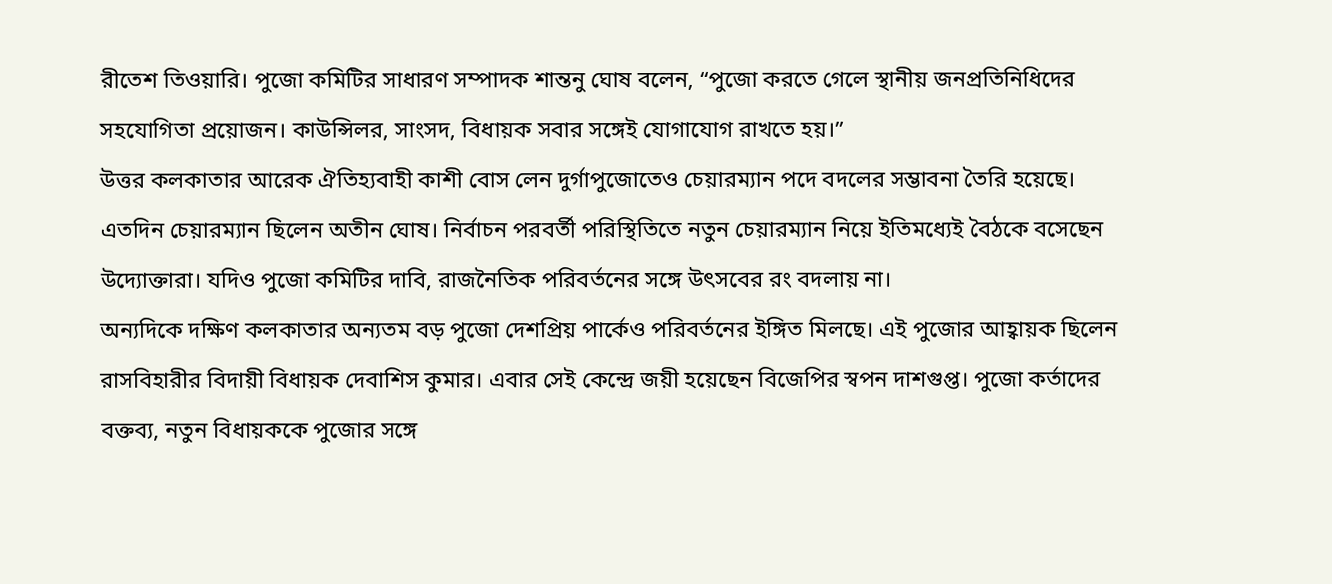রীতেশ তিওয়ারি। পুজো কমিটির সাধারণ সম্পাদক শান্তনু ঘোষ বলেন, “পুজো করতে গেলে স্থানীয় জনপ্রতিনিধিদের সহযোগিতা প্রয়োজন। কাউন্সিলর, সাংসদ, বিধায়ক সবার সঙ্গেই যোগাযোগ রাখতে হয়।”
উত্তর কলকাতার আরেক ঐতিহ্যবাহী কাশী বোস লেন দুর্গাপুজোতেও চেয়ারম্যান পদে বদলের সম্ভাবনা তৈরি হয়েছে। এতদিন চেয়ারম্যান ছিলেন অতীন ঘোষ। নির্বাচন পরবর্তী পরিস্থিতিতে নতুন চেয়ারম্যান নিয়ে ইতিমধ্যেই বৈঠকে বসেছেন উদ্যোক্তারা। যদিও পুজো কমিটির দাবি, রাজনৈতিক পরিবর্তনের সঙ্গে উৎসবের রং বদলায় না।
অন্যদিকে দক্ষিণ কলকাতার অন্যতম বড় পুজো দেশপ্রিয় পার্কেও পরিবর্তনের ইঙ্গিত মিলছে। এই পুজোর আহ্বায়ক ছিলেন রাসবিহারীর বিদায়ী বিধায়ক দেবাশিস কুমার। এবার সেই কেন্দ্রে জয়ী হয়েছেন বিজেপির স্বপন দাশগুপ্ত। পুজো কর্তাদের বক্তব্য, নতুন বিধায়ককে পুজোর সঙ্গে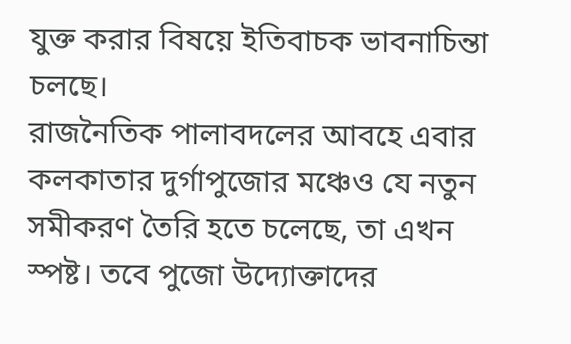যুক্ত করার বিষয়ে ইতিবাচক ভাবনাচিন্তা চলছে।
রাজনৈতিক পালাবদলের আবহে এবার কলকাতার দুর্গাপুজোর মঞ্চেও যে নতুন সমীকরণ তৈরি হতে চলেছে, তা এখন স্পষ্ট। তবে পুজো উদ্যোক্তাদের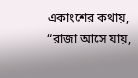একাংশের কথায়, “রাজা আসে যায়,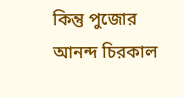কিন্তু পুজোর আনন্দ চিরকাল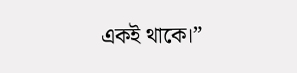একই থাকে।”